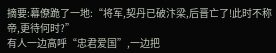摘要:幕僚跪了一地:“将军,契丹已破汴梁,后晋亡了!此时不称帝,更待何时?”
有人一边高呼“忠君爱国”,一边把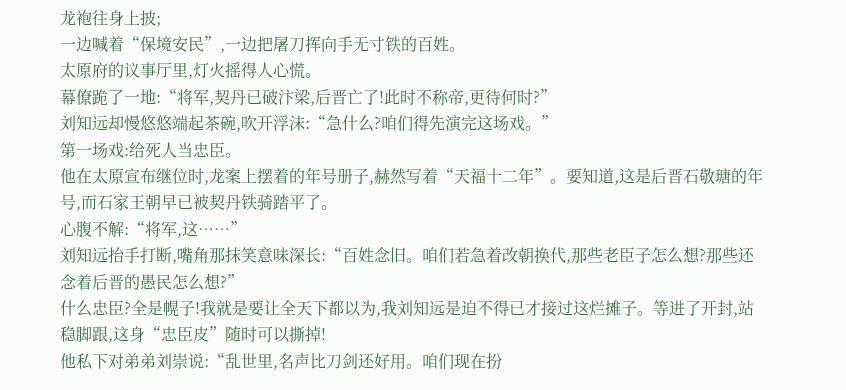龙袍往身上披;
一边喊着“保境安民”,一边把屠刀挥向手无寸铁的百姓。
太原府的议事厅里,灯火摇得人心慌。
幕僚跪了一地:“将军,契丹已破汴梁,后晋亡了!此时不称帝,更待何时?”
刘知远却慢悠悠端起茶碗,吹开浮沫:“急什么?咱们得先演完这场戏。”
第一场戏:给死人当忠臣。
他在太原宣布继位时,龙案上摆着的年号册子,赫然写着“天福十二年”。要知道,这是后晋石敬瑭的年号,而石家王朝早已被契丹铁骑踏平了。
心腹不解:“将军,这……”
刘知远抬手打断,嘴角那抹笑意味深长:“百姓念旧。咱们若急着改朝换代,那些老臣子怎么想?那些还念着后晋的愚民怎么想?”
什么忠臣?全是幌子!我就是要让全天下都以为,我刘知远是迫不得已才接过这烂摊子。等进了开封,站稳脚跟,这身“忠臣皮”随时可以撕掉!
他私下对弟弟刘崇说:“乱世里,名声比刀剑还好用。咱们现在扮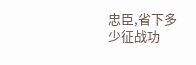忠臣,省下多少征战功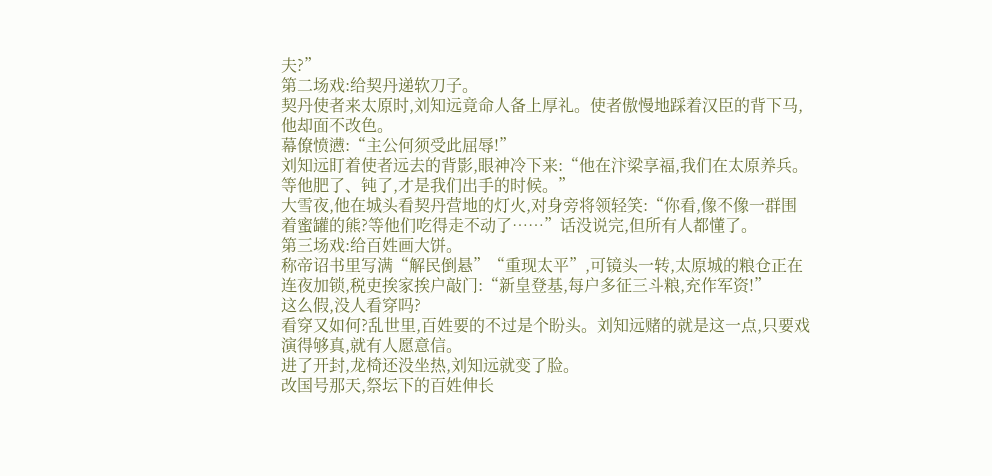夫?”
第二场戏:给契丹递软刀子。
契丹使者来太原时,刘知远竟命人备上厚礼。使者傲慢地踩着汉臣的背下马,他却面不改色。
幕僚愤懑:“主公何须受此屈辱!”
刘知远盯着使者远去的背影,眼神冷下来:“他在汴梁享福,我们在太原养兵。等他肥了、钝了,才是我们出手的时候。”
大雪夜,他在城头看契丹营地的灯火,对身旁将领轻笑:“你看,像不像一群围着蜜罐的熊?等他们吃得走不动了……”话没说完,但所有人都懂了。
第三场戏:给百姓画大饼。
称帝诏书里写满“解民倒悬”“重现太平”,可镜头一转,太原城的粮仓正在连夜加锁,税吏挨家挨户敲门:“新皇登基,每户多征三斗粮,充作军资!”
这么假,没人看穿吗?
看穿又如何?乱世里,百姓要的不过是个盼头。刘知远赌的就是这一点,只要戏演得够真,就有人愿意信。
进了开封,龙椅还没坐热,刘知远就变了脸。
改国号那天,祭坛下的百姓伸长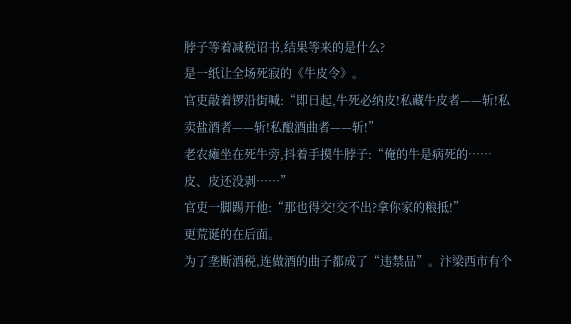脖子等着减税诏书,结果等来的是什么?
是一纸让全场死寂的《牛皮令》。
官吏敲着锣沿街喊:“即日起,牛死必纳皮!私藏牛皮者——斩!私卖盐酒者——斩!私酿酒曲者——斩!”
老农瘫坐在死牛旁,抖着手摸牛脖子:“俺的牛是病死的……皮、皮还没剥……”
官吏一脚踢开他:“那也得交!交不出?拿你家的粮抵!”
更荒诞的在后面。
为了垄断酒税,连做酒的曲子都成了“违禁品”。汴梁西市有个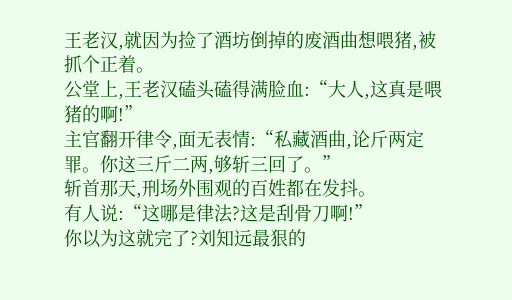王老汉,就因为捡了酒坊倒掉的废酒曲想喂猪,被抓个正着。
公堂上,王老汉磕头磕得满脸血:“大人,这真是喂猪的啊!”
主官翻开律令,面无表情:“私藏酒曲,论斤两定罪。你这三斤二两,够斩三回了。”
斩首那天,刑场外围观的百姓都在发抖。
有人说:“这哪是律法?这是刮骨刀啊!”
你以为这就完了?刘知远最狠的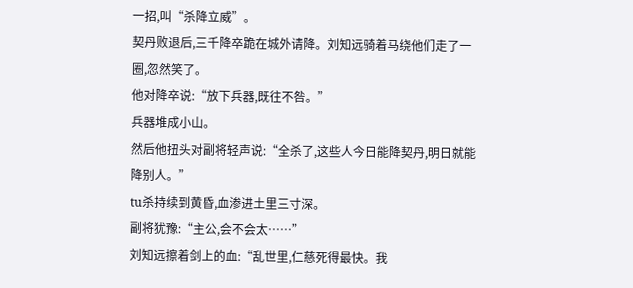一招,叫“杀降立威”。
契丹败退后,三千降卒跪在城外请降。刘知远骑着马绕他们走了一圈,忽然笑了。
他对降卒说:“放下兵器,既往不咎。”
兵器堆成小山。
然后他扭头对副将轻声说:“全杀了,这些人今日能降契丹,明日就能降别人。”
tu杀持续到黄昏,血渗进土里三寸深。
副将犹豫:“主公,会不会太……”
刘知远擦着剑上的血:“乱世里,仁慈死得最快。我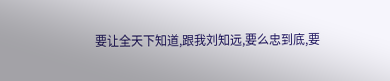要让全天下知道,跟我刘知远,要么忠到底,要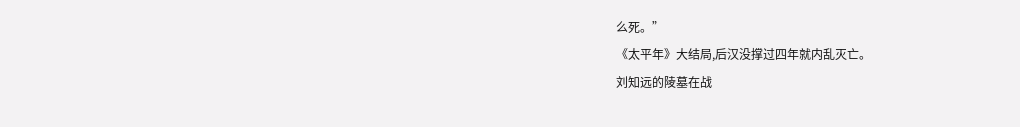么死。”
《太平年》大结局,后汉没撑过四年就内乱灭亡。
刘知远的陵墓在战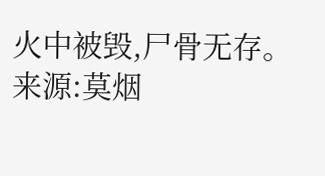火中被毁,尸骨无存。
来源:莫烟